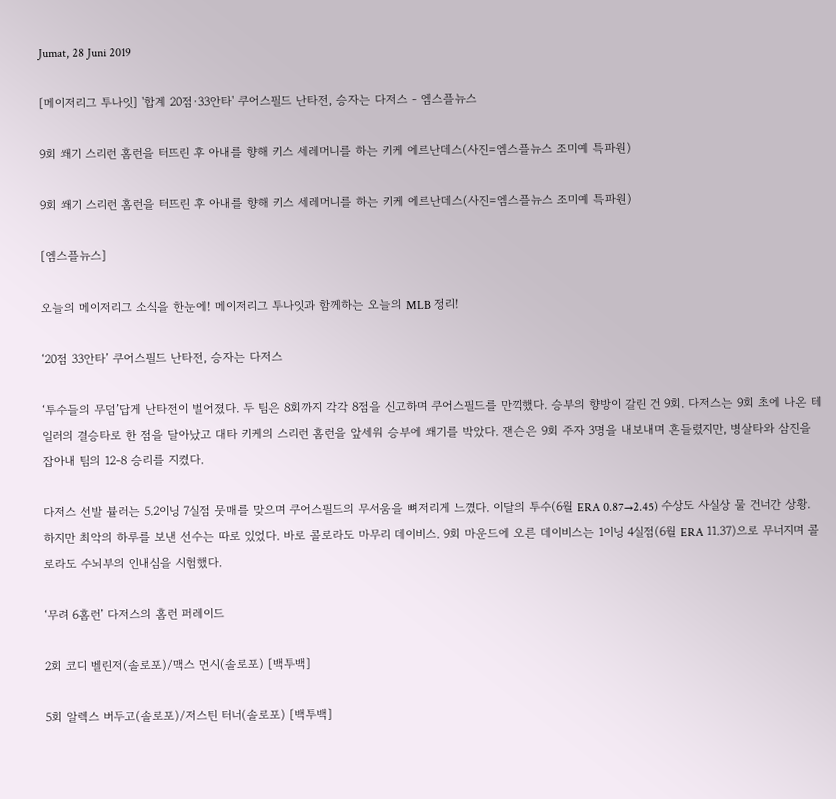Jumat, 28 Juni 2019

[메이저리그 투나잇] '합계 20점·33안타' 쿠어스필드 난타전, 승자는 다저스 - 엠스플뉴스

9회 쐐기 스리런 홈런을 터뜨린 후 아내를 향해 키스 세레머니를 하는 키케 에르난데스(사진=엠스플뉴스 조미예 특파원)

9회 쐐기 스리런 홈런을 터뜨린 후 아내를 향해 키스 세레머니를 하는 키케 에르난데스(사진=엠스플뉴스 조미예 특파원)

[엠스플뉴스]

오늘의 메이저리그 소식을 한눈에! 메이저리그 투나잇과 함께하는 오늘의 MLB 정리!

‘20점 33안타’ 쿠어스필드 난타전, 승자는 다저스

‘투수들의 무덤’답게 난타전이 벌어졌다. 두 팀은 8회까지 각각 8점을 신고하며 쿠어스필드를 만끽했다. 승부의 향방이 갈린 건 9회. 다저스는 9회 초에 나온 테일러의 결승타로 한 점을 달아났고 대타 키케의 스리런 홈런을 앞세워 승부에 쐐기를 박았다. 잰슨은 9회 주자 3명을 내보내며 흔들렸지만, 병살타와 삼진을 잡아내 팀의 12-8 승리를 지켰다.

다저스 선발 뷸러는 5.2이닝 7실점 뭇매를 맞으며 쿠어스필드의 무서움을 뼈저리게 느꼈다. 이달의 투수(6월 ERA 0.87→2.45) 수상도 사실상 물 건너간 상황. 하지만 최악의 하루를 보낸 선수는 따로 있었다. 바로 콜로라도 마무리 데이비스. 9회 마운드에 오른 데이비스는 1이닝 4실점(6월 ERA 11.37)으로 무너지며 콜로라도 수뇌부의 인내심을 시험했다.

‘무려 6홈런’ 다저스의 홈런 퍼레이드

2회 코디 벨린저(솔로포)/맥스 먼시(솔로포) [백투백]

5회 알렉스 버두고(솔로포)/저스틴 터너(솔로포) [백투백]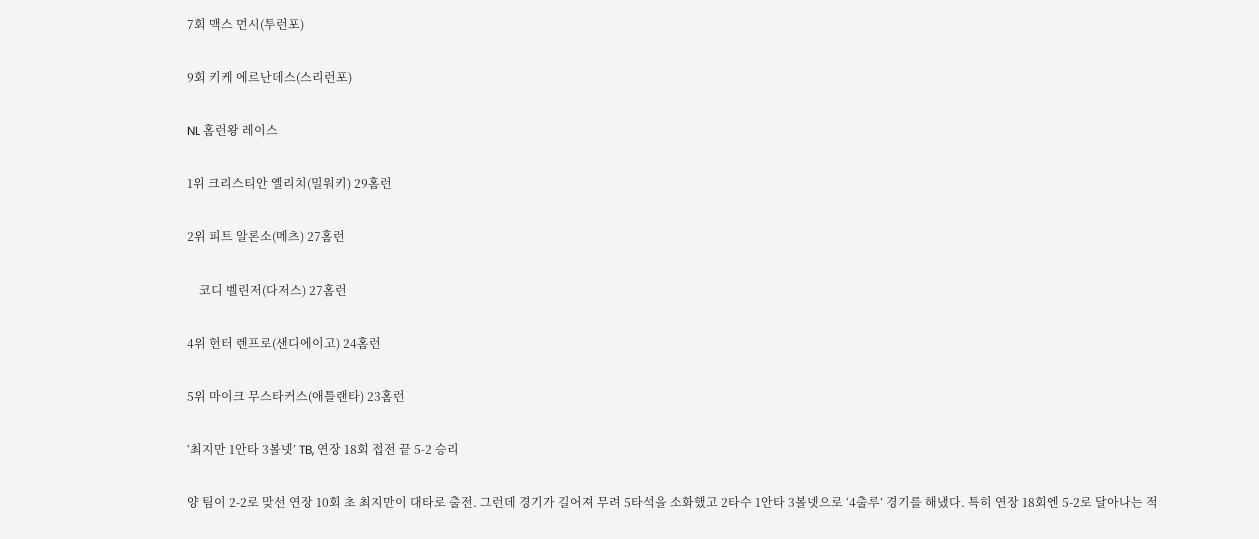7회 맥스 먼시(투런포)

9회 키케 에르난데스(스리런포)

NL 홈런왕 레이스

1위 크리스티안 옐리치(밀워키) 29홈런

2위 피트 알론소(메츠) 27홈런

    코디 벨린저(다저스) 27홈런

4위 헌터 렌프로(샌디에이고) 24홈런

5위 마이크 무스타커스(애틀랜타) 23홈런

‘최지만 1안타 3볼넷’ TB, 연장 18회 접전 끝 5-2 승리

양 팀이 2-2로 맞선 연장 10회 초 최지만이 대타로 출전. 그런데 경기가 길어져 무려 5타석을 소화했고 2타수 1안타 3볼넷으로 ‘4출루’ 경기를 해냈다. 특히 연장 18회엔 5-2로 달아나는 적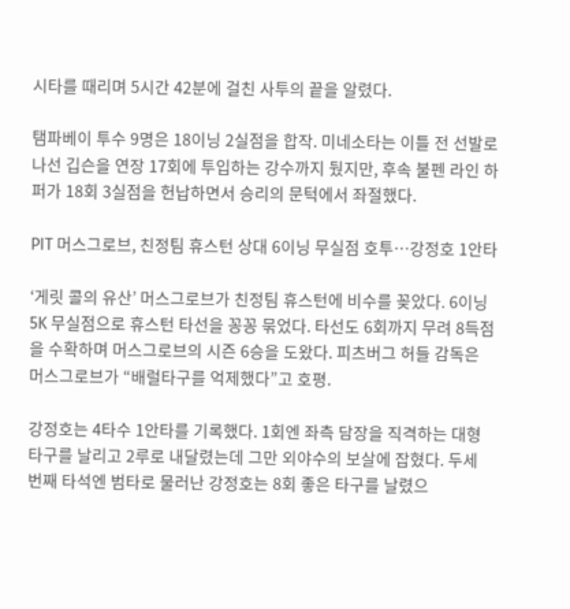시타를 때리며 5시간 42분에 걸친 사투의 끝을 알렸다.

탬파베이 투수 9명은 18이닝 2실점을 합작. 미네소타는 이틀 전 선발로 나선 깁슨을 연장 17회에 투입하는 강수까지 뒀지만, 후속 불펜 라인 하퍼가 18회 3실점을 헌납하면서 승리의 문턱에서 좌절했다.

PIT 머스그로브, 친정팀 휴스턴 상대 6이닝 무실점 호투…강정호 1안타

‘게릿 콜의 유산’ 머스그로브가 친정팀 휴스턴에 비수를 꽂았다. 6이닝 5K 무실점으로 휴스턴 타선을 꽁꽁 묶었다. 타선도 6회까지 무려 8득점을 수확하며 머스그로브의 시즌 6승을 도왔다. 피츠버그 허들 감독은 머스그로브가 “배럴타구를 억제했다”고 호평.

강정호는 4타수 1안타를 기록했다. 1회엔 좌측 담장을 직격하는 대형 타구를 날리고 2루로 내달렸는데 그만 외야수의 보살에 잡혔다. 두세 번째 타석엔 범타로 물러난 강정호는 8회 좋은 타구를 날렸으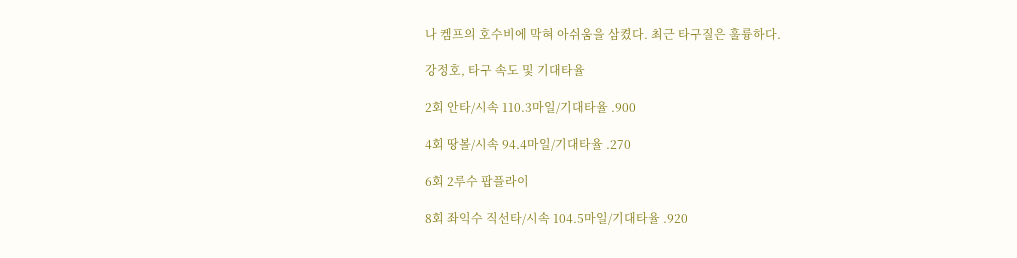나 켐프의 호수비에 막혀 아쉬움을 삼켰다. 최근 타구질은 훌륭하다.

강정호, 타구 속도 및 기대타율

2회 안타/시속 110.3마일/기대타율 .900

4회 땅볼/시속 94.4마일/기대타율 .270

6회 2루수 팝플라이

8회 좌익수 직선타/시속 104.5마일/기대타율 .920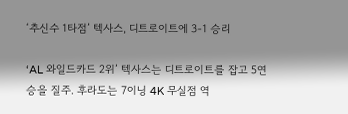‘추신수 1타점’ 텍사스, 디트로이트에 3-1 승리

‘AL 와일드카드 2위’ 텍사스는 디트로이트를 잡고 5연승을 질주. 후라도는 7이닝 4K 무실점 역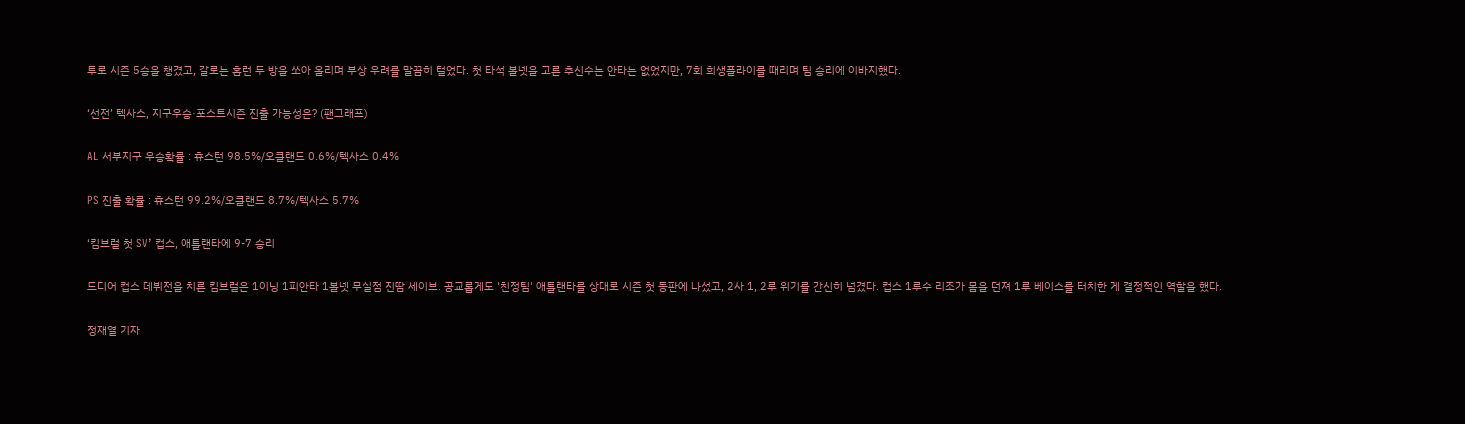투로 시즌 5승을 챙겼고, 갈로는 홈런 두 방을 쏘아 올리며 부상 우려를 말끔히 털었다. 첫 타석 볼넷을 고른 추신수는 안타는 없었지만, 7회 희생플라이를 때리며 팀 승리에 이바지했다.

‘선전’ 텍사스, 지구우승·포스트시즌 진출 가능성은? (팬그래프)

AL 서부지구 우승확률 : 휴스턴 98.5%/오클랜드 0.6%/텍사스 0.4%

PS 진출 확률 : 휴스턴 99.2%/오클랜드 8.7%/텍사스 5.7%

‘킴브럴 첫 SV’ 컵스, 애틀랜타에 9-7 승리

드디어 컵스 데뷔전을 치른 킴브럴은 1이닝 1피안타 1볼넷 무실점 진땀 세이브. 공교롭게도 '친정팀' 애틀랜타를 상대로 시즌 첫 등판에 나섰고, 2사 1, 2루 위기를 간신히 넘겼다. 컵스 1루수 리조가 몸을 던져 1루 베이스를 터치한 게 결정적인 역할을 했다.

정재열 기자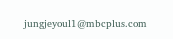jungjeyoul1@mbcplus.com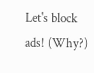Let's block ads! (Why?)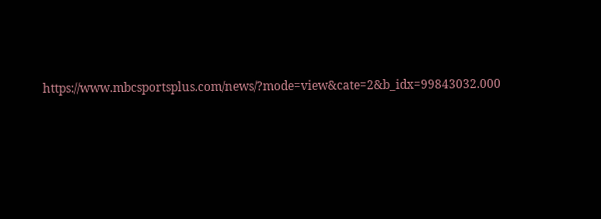https://www.mbcsportsplus.com/news/?mode=view&cate=2&b_idx=99843032.000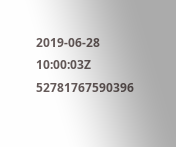2019-06-28 10:00:03Z
52781767590396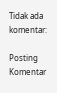Tidak ada komentar:

Posting Komentar